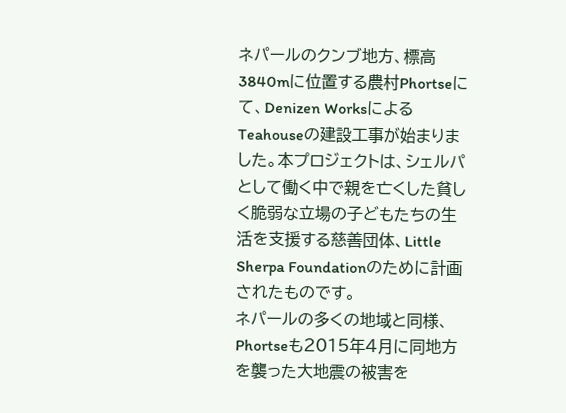ネパールのクンブ地方、標高3840mに位置する農村Phortseにて、Denizen WorksによるTeahouseの建設工事が始まりました。本プロジェクトは、シェルパとして働く中で親を亡くした貧しく脆弱な立場の子どもたちの生活を支援する慈善団体、Little Sherpa Foundationのために計画されたものです。
ネパールの多くの地域と同様、Phortseも2015年4月に同地方を襲った大地震の被害を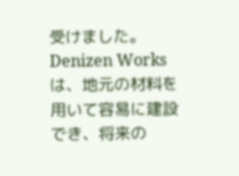受けました。Denizen Worksは、地元の材料を用いて容易に建設でき、将来の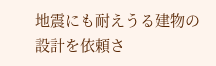地震にも耐えうる建物の設計を依頼さ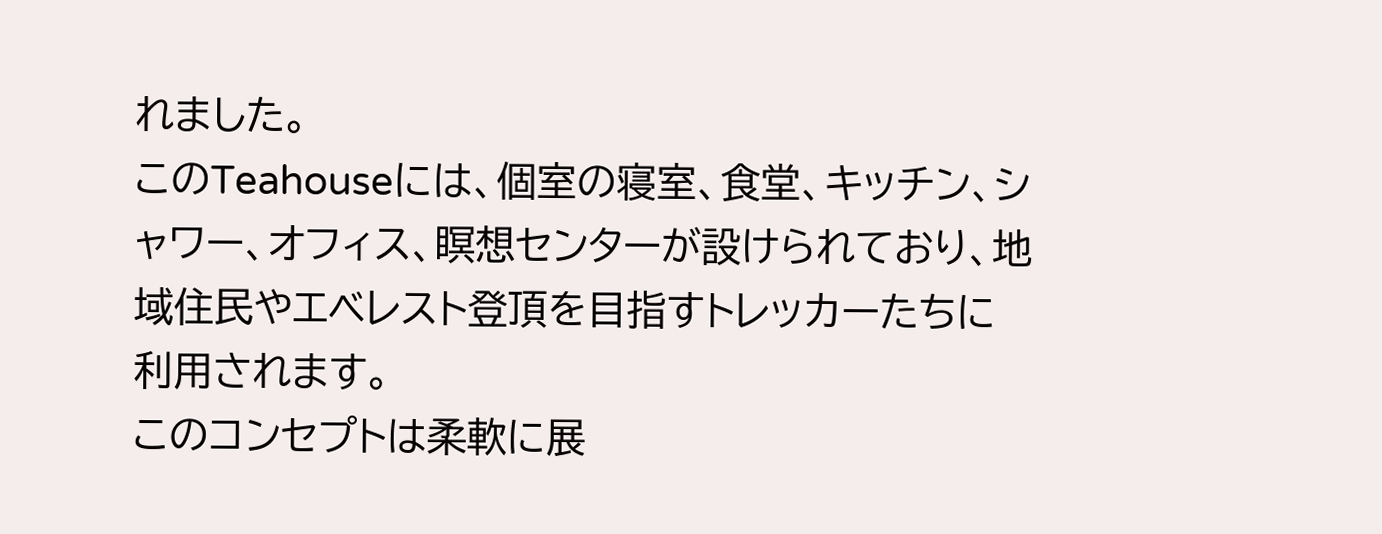れました。
このTeahouseには、個室の寝室、食堂、キッチン、シャワー、オフィス、瞑想センターが設けられており、地域住民やエベレスト登頂を目指すトレッカーたちに利用されます。
このコンセプトは柔軟に展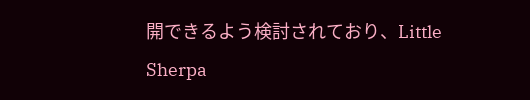開できるよう検討されており、Little Sherpa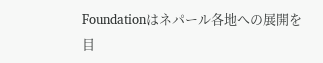Foundationはネパール各地への展開を目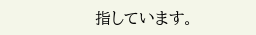指しています。